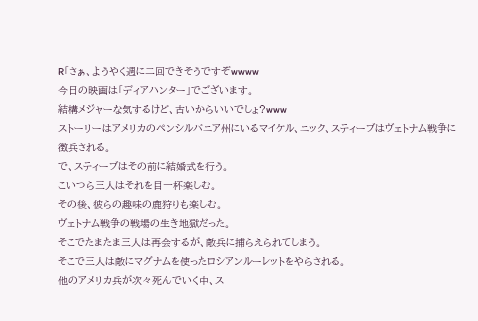R「さぁ、ようやく週に二回できそうですぞwwww
今日の映画は「ディアハンター」でございます。
結構メジャーな気するけど、古いからいいでしょ?www
ストーリーはアメリカのペンシルバニア州にいるマイケル、ニック、スティーブはヴェトナム戦争に徴兵される。
で、スティーブはその前に結婚式を行う。
こいつら三人はそれを目一杯楽しむ。
その後、彼らの趣味の鹿狩りも楽しむ。
ヴェトナム戦争の戦場の生き地獄だった。
そこでたまたま三人は再会するが、敵兵に捕らえられてしまう。
そこで三人は敵にマグナムを使ったロシアンルーレットをやらされる。
他のアメリカ兵が次々死んでいく中、ス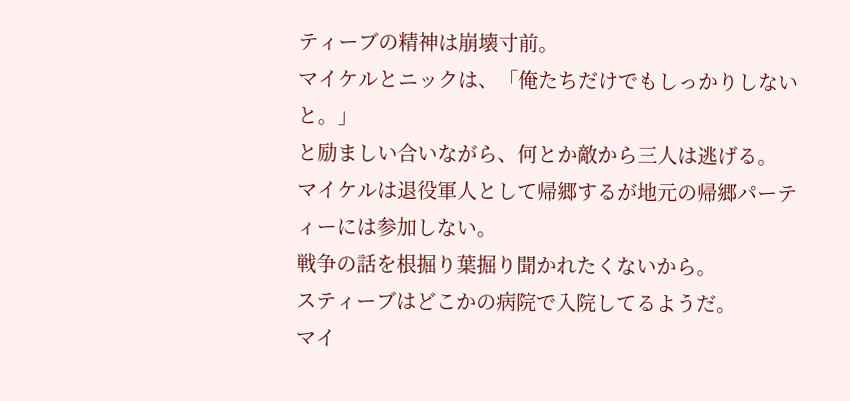ティーブの精神は崩壊寸前。
マイケルとニックは、「俺たちだけでもしっかりしないと。」
と励ましい合いながら、何とか敵から三人は逃げる。
マイケルは退役軍人として帰郷するが地元の帰郷パーティーには参加しない。
戦争の話を根掘り葉掘り聞かれたくないから。
スティーブはどこかの病院で入院してるようだ。
マイ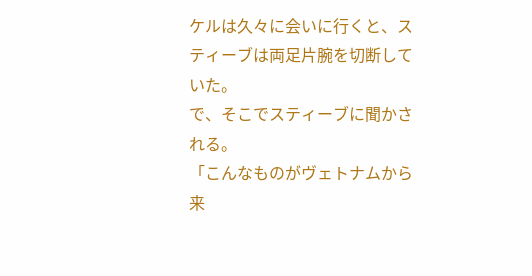ケルは久々に会いに行くと、スティーブは両足片腕を切断していた。
で、そこでスティーブに聞かされる。
「こんなものがヴェトナムから来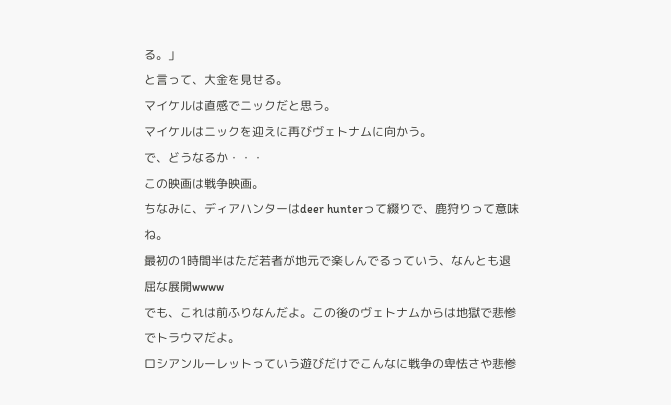る。」
と言って、大金を見せる。
マイケルは直感でニックだと思う。
マイケルはニックを迎えに再びヴェトナムに向かう。
で、どうなるか・・・
この映画は戦争映画。
ちなみに、ディアハンターはdeer hunterって綴りで、鹿狩りって意味ね。
最初の1時間半はただ若者が地元で楽しんでるっていう、なんとも退屈な展開wwww
でも、これは前ふりなんだよ。この後のヴェトナムからは地獄で悲惨でトラウマだよ。
ロシアンルーレットっていう遊びだけでこんなに戦争の卑怯さや悲惨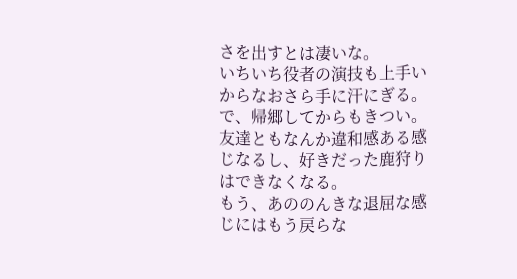さを出すとは凄いな。
いちいち役者の演技も上手いからなおさら手に汗にぎる。
で、帰郷してからもきつい。
友達ともなんか違和感ある感じなるし、好きだった鹿狩りはできなくなる。
もう、あののんきな退屈な感じにはもう戻らな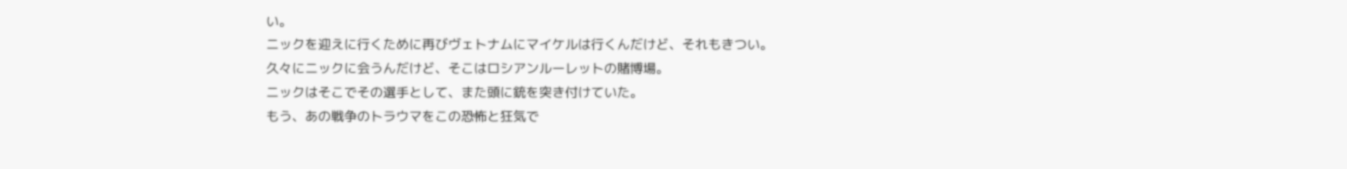い。
ニックを迎えに行くために再びヴェトナムにマイケルは行くんだけど、それもきつい。
久々にニックに会うんだけど、そこはロシアンルーレットの賭博場。
ニックはそこでその選手として、また頭に銃を突き付けていた。
もう、あの戦争のトラウマをこの恐怖と狂気で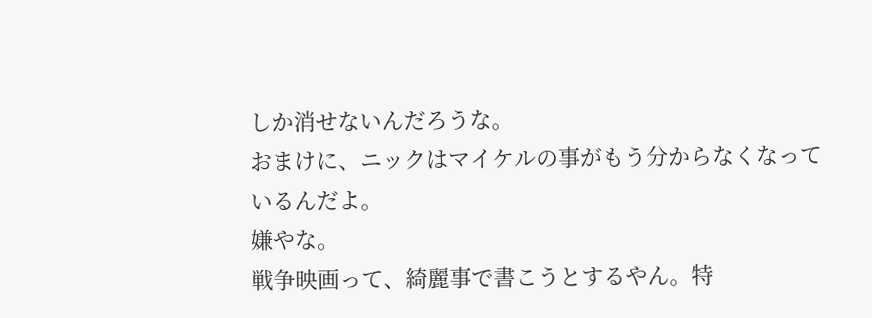しか消せないんだろうな。
おまけに、ニックはマイケルの事がもう分からなくなっているんだよ。
嫌やな。
戦争映画って、綺麗事で書こうとするやん。特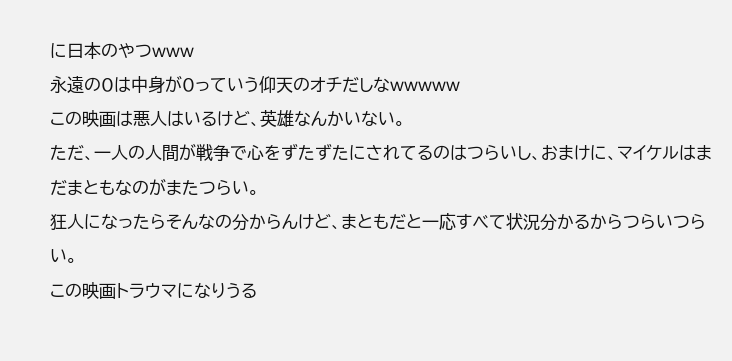に日本のやつwww
永遠の0は中身が0っていう仰天のオチだしなwwwww
この映画は悪人はいるけど、英雄なんかいない。
ただ、一人の人間が戦争で心をずたずたにされてるのはつらいし、おまけに、マイケルはまだまともなのがまたつらい。
狂人になったらそんなの分からんけど、まともだと一応すべて状況分かるからつらいつらい。
この映画トラウマになりうる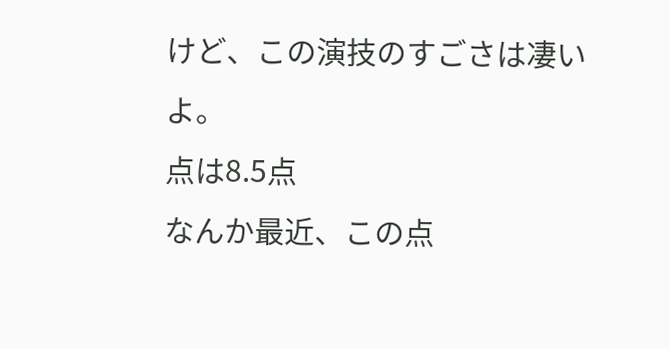けど、この演技のすごさは凄いよ。
点は8.5点
なんか最近、この点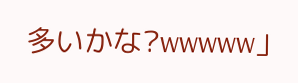多いかな?wwwww」